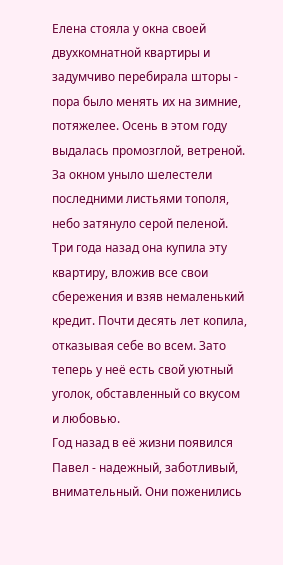Елена стояла у окна своей двухкомнатной квартиры и задумчиво перебирала шторы - пора было менять их на зимние, потяжелее. Осень в этом году выдалась промозглой, ветреной. За окном уныло шелестели последними листьями тополя, небо затянуло серой пеленой.
Три года назад она купила эту квартиру, вложив все свои сбережения и взяв немаленький кредит. Почти десять лет копила, отказывая себе во всем. Зато теперь у неё есть свой уютный уголок, обставленный со вкусом и любовью.
Год назад в её жизни появился Павел - надежный, заботливый, внимательный. Они поженились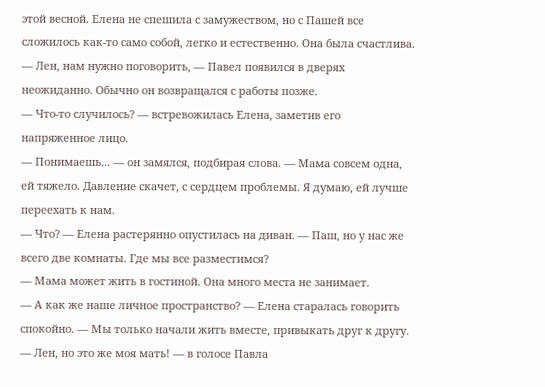этой весной. Елена не спешила с замужеством, но с Пашей все сложилось как-то само собой, легко и естественно. Она была счастлива.
— Лен, нам нужно поговорить, — Павел появился в дверях неожиданно. Обычно он возвращался с работы позже.
— Что-то случилось? — встревожилась Елена, заметив его напряженное лицо.
— Понимаешь... — он замялся, подбирая слова. — Мама совсем одна, ей тяжело. Давление скачет, с сердцем проблемы. Я думаю, ей лучше переехать к нам.
— Что? — Елена растерянно опустилась на диван. — Паш, но у нас же всего две комнаты. Где мы все разместимся?
— Мама может жить в гостиной. Она много места не занимает.
— А как же наше личное пространство? — Елена старалась говорить спокойно. — Мы только начали жить вместе, привыкать друг к другу.
— Лен, но это же моя мать! — в голосе Павла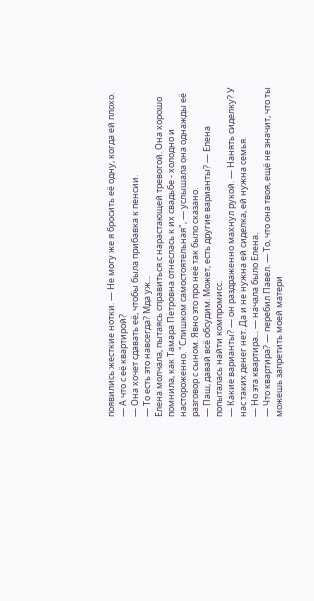появились жесткие нотки. — Не могу же я бросить её одну, когда ей плохо.
— А что с её квартирой?
— Она хочет сдавать её, чтобы была прибавка к пенсии.
— То есть это навсегда? Мда уж...
Елена молчала, пытаясь справиться с нарастающей тревогой. Она хорошо помнила, как Тамара Петровна отнеслась к их свадьбе - холодно и настороженно. "Слишком самостоятельная", — услышала она однажды её разговор с сыном. Явно это про неё так было сказано.
— Паш, давай всё обсудим. Может, есть другие варианты? — Елена попыталась найти компромисс.
— Какие варианты? — он раздраженно махнул рукой. — Нанять сиделку? У нас таких денег нет. Да и не нужна ей сиделка, ей нужна семья.
— Но эта квартира... — начала было Елена.
— Что квартира? — перебил Павел. — То, что она твоя, ещё не значит, что ты можешь запретить моей матери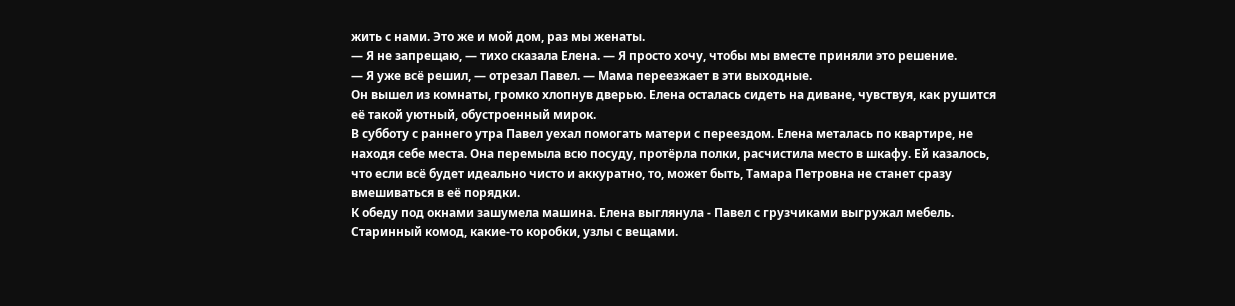жить с нами. Это же и мой дом, раз мы женаты.
— Я не запрещаю, — тихо сказала Елена. — Я просто хочу, чтобы мы вместе приняли это решение.
— Я уже всё решил, — отрезал Павел. — Мама переезжает в эти выходные.
Он вышел из комнаты, громко хлопнув дверью. Елена осталась сидеть на диване, чувствуя, как рушится её такой уютный, обустроенный мирок.
В субботу с раннего утра Павел уехал помогать матери с переездом. Елена металась по квартире, не находя себе места. Она перемыла всю посуду, протёрла полки, расчистила место в шкафу. Ей казалось, что если всё будет идеально чисто и аккуратно, то, может быть, Тамара Петровна не станет сразу вмешиваться в её порядки.
К обеду под окнами зашумела машина. Елена выглянула - Павел с грузчиками выгружал мебель. Старинный комод, какие-то коробки, узлы с вещами.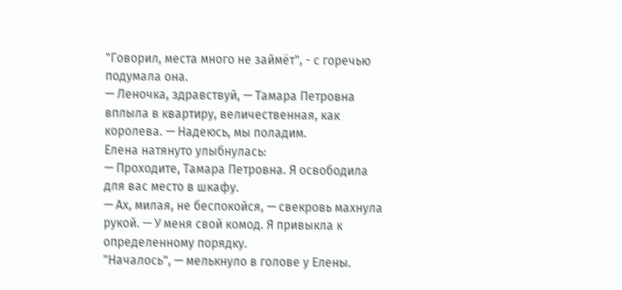"Говорил, места много не займёт", - с горечью подумала она.
— Леночка, здравствуй, — Тамара Петровна вплыла в квартиру, величественная, как королева. — Надеюсь, мы поладим.
Елена натянуто улыбнулась:
— Проходите, Тамара Петровна. Я освободила для вас место в шкафу.
— Ах, милая, не беспокойся, — свекровь махнула рукой. — У меня свой комод. Я привыкла к определенному порядку.
"Началось", — мелькнуло в голове у Елены.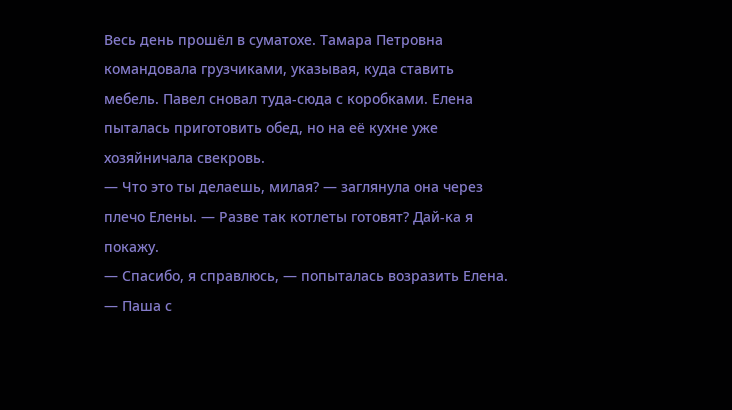Весь день прошёл в суматохе. Тамара Петровна командовала грузчиками, указывая, куда ставить мебель. Павел сновал туда-сюда с коробками. Елена пыталась приготовить обед, но на её кухне уже хозяйничала свекровь.
— Что это ты делаешь, милая? — заглянула она через плечо Елены. — Разве так котлеты готовят? Дай-ка я покажу.
— Спасибо, я справлюсь, — попыталась возразить Елена.
— Паша с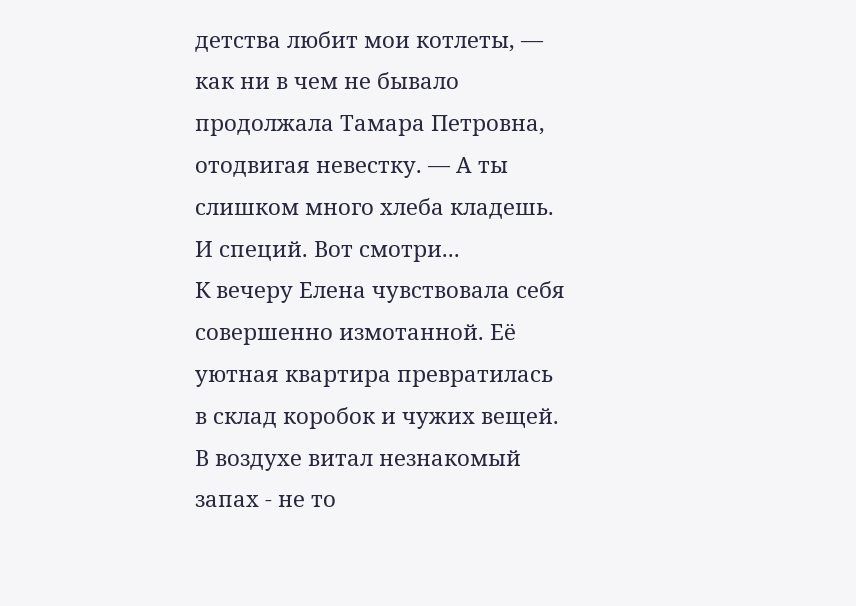детства любит мои котлеты, — как ни в чем не бывало продолжала Тамара Петровна, отодвигая невестку. — А ты слишком много хлеба кладешь. И специй. Вот смотри...
К вечеру Елена чувствовала себя совершенно измотанной. Её уютная квартира превратилась в склад коробок и чужих вещей. В воздухе витал незнакомый запах - не то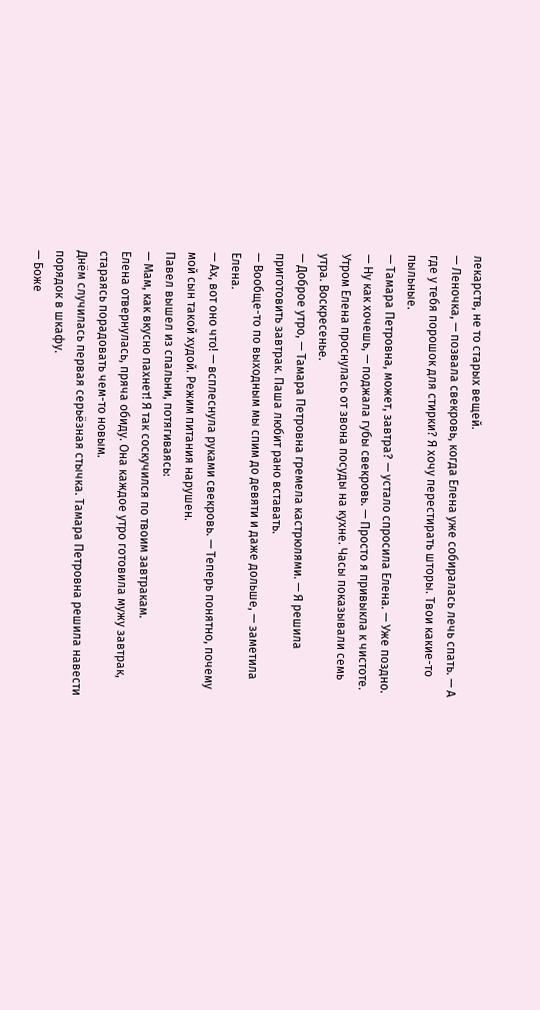лекарств, не то старых вещей.
— Леночка, — позвала свекровь, когда Елена уже собиралась лечь спать. — А где у тебя порошок для стирки? Я хочу перестирать шторы. Твои какие-то пыльные.
— Тамара Петровна, может, завтра? — устало спросила Елена. — Уже поздно.
— Ну как хочешь, — поджала губы свекровь. — Просто я привыкла к чистоте.
Утром Елена проснулась от звона посуды на кухне. Часы показывали семь утра. Воскресенье.
— Доброе утро, — Тамара Петровна гремела кастрюлями. — Я решила приготовить завтрак. Паша любит рано вставать.
— Вообще-то по выходным мы спим до девяти и даже дольше, — заметила Елена.
— Ах, вот оно что! — всплеснула руками свекровь. — Теперь понятно, почему мой сын такой худой. Режим питания нарушен.
Павел вышел из спальни, потягиваясь:
— Мам, как вкусно пахнет! Я так соскучился по твоим завтракам.
Елена отвернулась, пряча обиду. Она каждое утро готовила мужу завтрак, стараясь порадовать чем-то новым.
Днём случилась первая серьёзная стычка. Тамара Петровна решила навести порядок в шкафу.
— Боже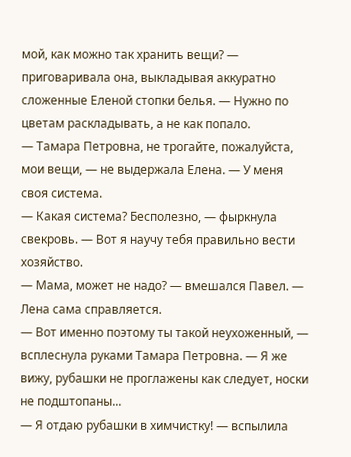мой, как можно так хранить вещи? — приговаривала она, выкладывая аккуратно сложенные Еленой стопки белья. — Нужно по цветам раскладывать, а не как попало.
— Тамара Петровна, не трогайте, пожалуйста, мои вещи, — не выдержала Елена. — У меня своя система.
— Какая система? Бесполезно, — фыркнула свекровь. — Вот я научу тебя правильно вести хозяйство.
— Мама, может не надо? — вмешался Павел. — Лена сама справляется.
— Вот именно поэтому ты такой неухоженный, — всплеснула руками Тамара Петровна. — Я же вижу, рубашки не проглажены как следует, носки не подштопаны...
— Я отдаю рубашки в химчистку! — вспылила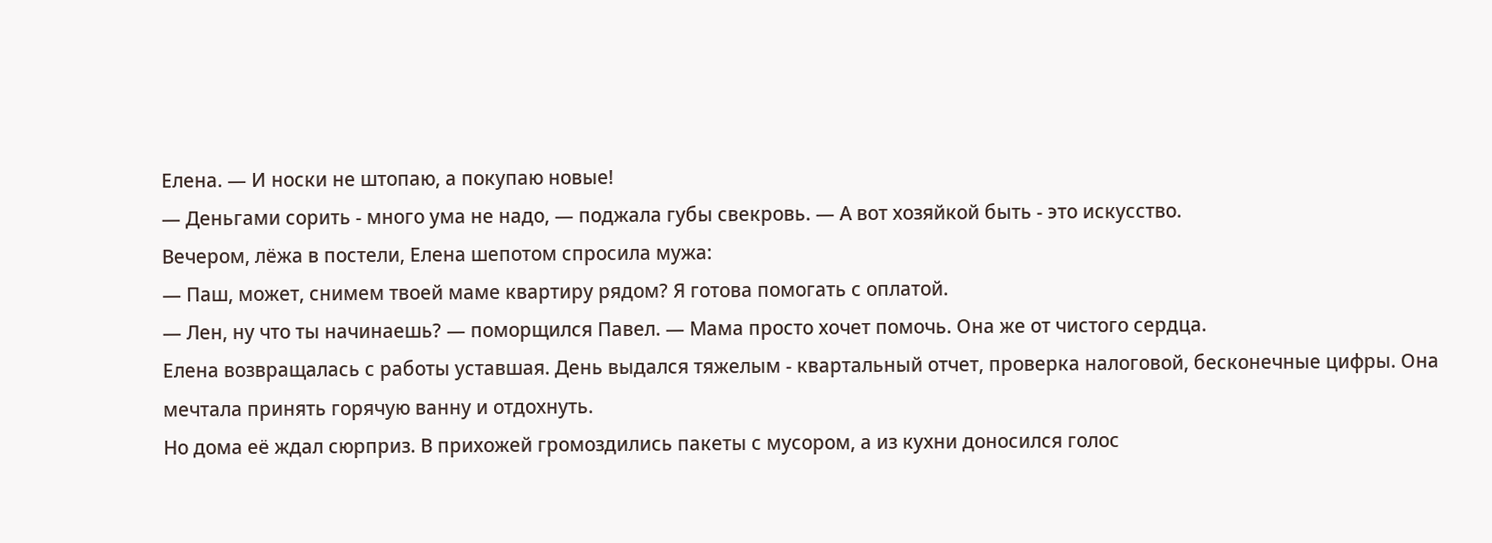Елена. — И носки не штопаю, а покупаю новые!
— Деньгами сорить - много ума не надо, — поджала губы свекровь. — А вот хозяйкой быть - это искусство.
Вечером, лёжа в постели, Елена шепотом спросила мужа:
— Паш, может, снимем твоей маме квартиру рядом? Я готова помогать с оплатой.
— Лен, ну что ты начинаешь? — поморщился Павел. — Мама просто хочет помочь. Она же от чистого сердца.
Елена возвращалась с работы уставшая. День выдался тяжелым - квартальный отчет, проверка налоговой, бесконечные цифры. Она мечтала принять горячую ванну и отдохнуть.
Но дома её ждал сюрприз. В прихожей громоздились пакеты с мусором, а из кухни доносился голос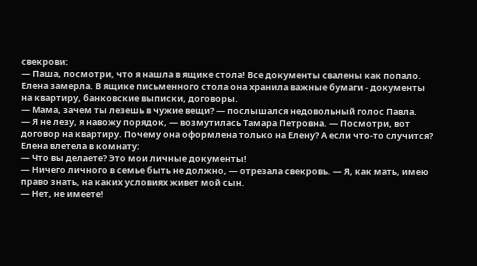свекрови:
— Паша, посмотри, что я нашла в ящике стола! Все документы свалены как попало.
Елена замерла. В ящике письменного стола она хранила важные бумаги - документы на квартиру, банковские выписки, договоры.
— Мама, зачем ты лезешь в чужие вещи? — послышался недовольный голос Павла.
— Я не лезу, я навожу порядок, — возмутилась Тамара Петровна. — Посмотри, вот договор на квартиру. Почему она оформлена только на Елену? А если что-то случится?
Елена влетела в комнату:
— Что вы делаете? Это мои личные документы!
— Ничего личного в семье быть не должно, — отрезала свекровь. — Я, как мать, имею право знать, на каких условиях живет мой сын.
— Нет, не имеете!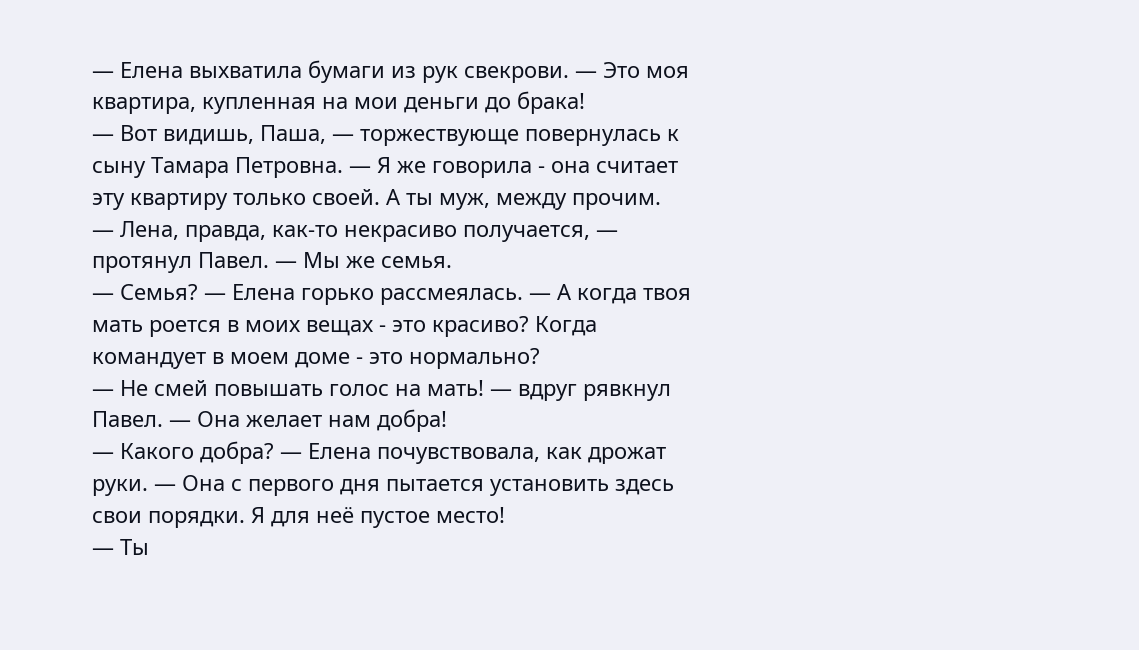— Елена выхватила бумаги из рук свекрови. — Это моя квартира, купленная на мои деньги до брака!
— Вот видишь, Паша, — торжествующе повернулась к сыну Тамара Петровна. — Я же говорила - она считает эту квартиру только своей. А ты муж, между прочим.
— Лена, правда, как-то некрасиво получается, — протянул Павел. — Мы же семья.
— Семья? — Елена горько рассмеялась. — А когда твоя мать роется в моих вещах - это красиво? Когда командует в моем доме - это нормально?
— Не смей повышать голос на мать! — вдруг рявкнул Павел. — Она желает нам добра!
— Какого добра? — Елена почувствовала, как дрожат руки. — Она с первого дня пытается установить здесь свои порядки. Я для неё пустое место!
— Ты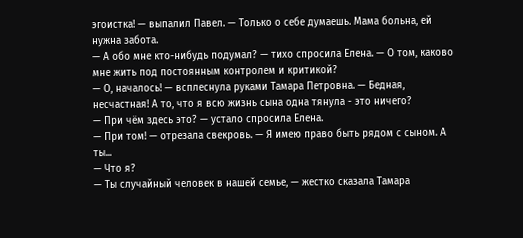эгоистка! — выпалил Павел. — Только о себе думаешь. Мама больна, ей нужна забота.
— А обо мне кто-нибудь подумал? — тихо спросила Елена. — О том, каково мне жить под постоянным контролем и критикой?
— О, началось! — всплеснула руками Тамара Петровна. — Бедная, несчастная! А то, что я всю жизнь сына одна тянула - это ничего?
— При чём здесь это? — устало спросила Елена.
— При том! — отрезала свекровь. — Я имею право быть рядом с сыном. А ты...
— Что я?
— Ты случайный человек в нашей семье, — жестко сказала Тамара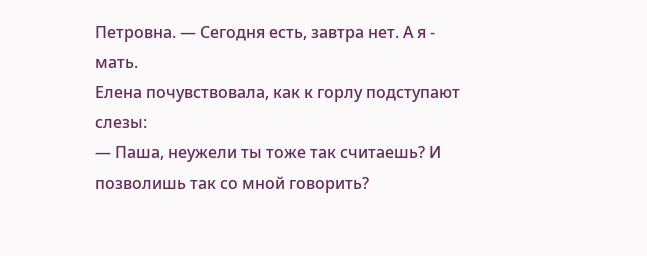Петровна. — Сегодня есть, завтра нет. А я - мать.
Елена почувствовала, как к горлу подступают слезы:
— Паша, неужели ты тоже так считаешь? И позволишь так со мной говорить?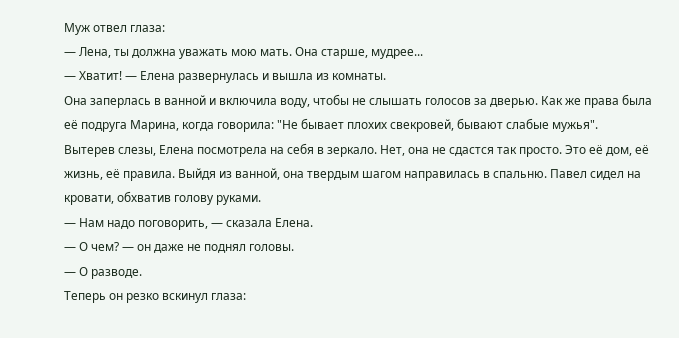Муж отвел глаза:
— Лена, ты должна уважать мою мать. Она старше, мудрее...
— Хватит! — Елена развернулась и вышла из комнаты.
Она заперлась в ванной и включила воду, чтобы не слышать голосов за дверью. Как же права была её подруга Марина, когда говорила: "Не бывает плохих свекровей, бывают слабые мужья".
Вытерев слезы, Елена посмотрела на себя в зеркало. Нет, она не сдастся так просто. Это её дом, её жизнь, её правила. Выйдя из ванной, она твердым шагом направилась в спальню. Павел сидел на кровати, обхватив голову руками.
— Нам надо поговорить, — сказала Елена.
— О чем? — он даже не поднял головы.
— О разводе.
Теперь он резко вскинул глаза: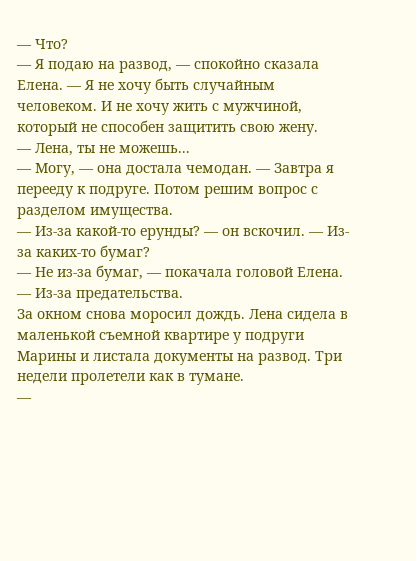— Что?
— Я подаю на развод, — спокойно сказала Елена. — Я не хочу быть случайным человеком. И не хочу жить с мужчиной, который не способен защитить свою жену.
— Лена, ты не можешь...
— Могу, — она достала чемодан. — Завтра я перееду к подруге. Потом решим вопрос с разделом имущества.
— Из-за какой-то ерунды? — он вскочил. — Из-за каких-то бумаг?
— Не из-за бумаг, — покачала головой Елена. — Из-за предательства.
За окном снова моросил дождь. Лена сидела в маленькой съемной квартире у подруги Марины и листала документы на развод. Три недели пролетели как в тумане.
—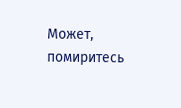Может, помиритесь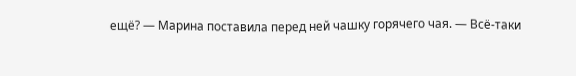ещё? — Марина поставила перед ней чашку горячего чая. — Всё-таки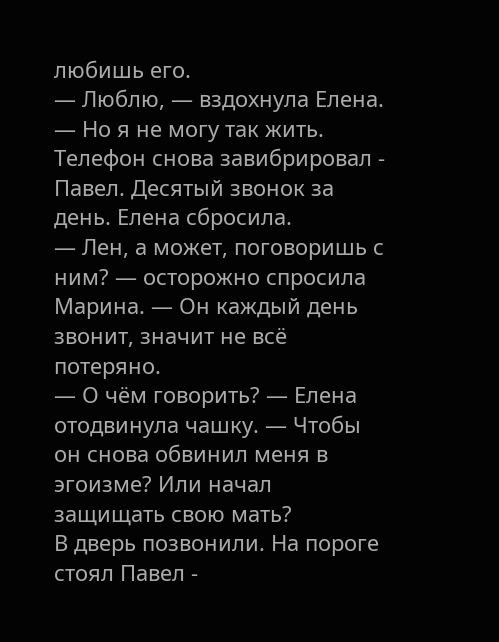любишь его.
— Люблю, — вздохнула Елена. — Но я не могу так жить.
Телефон снова завибрировал - Павел. Десятый звонок за день. Елена сбросила.
— Лен, а может, поговоришь с ним? — осторожно спросила Марина. — Он каждый день звонит, значит не всё потеряно.
— О чём говорить? — Елена отодвинула чашку. — Чтобы он снова обвинил меня в эгоизме? Или начал защищать свою мать?
В дверь позвонили. На пороге стоял Павел -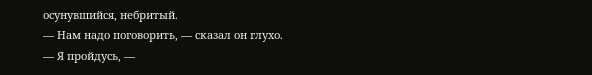осунувшийся, небритый.
— Нам надо поговорить, — сказал он глухо.
— Я пройдусь, —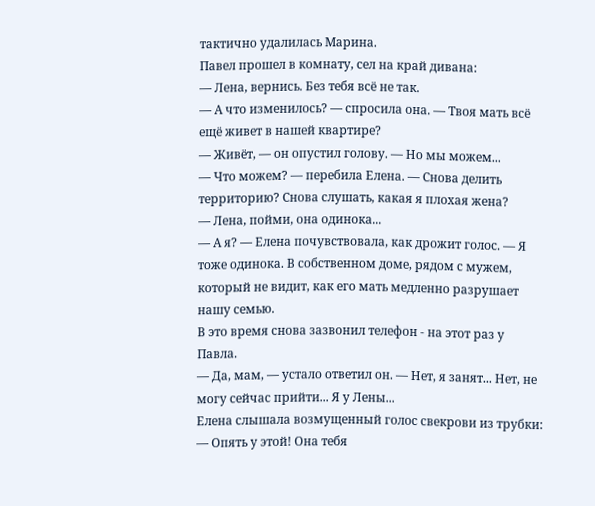тактично удалилась Марина.
Павел прошел в комнату, сел на край дивана:
— Лена, вернись. Без тебя всё не так.
— А что изменилось? — спросила она. — Твоя мать всё ещё живет в нашей квартире?
— Живёт, — он опустил голову. — Но мы можем...
— Что можем? — перебила Елена. — Снова делить территорию? Снова слушать, какая я плохая жена?
— Лена, пойми, она одинока...
— А я? — Елена почувствовала, как дрожит голос. — Я тоже одинока. В собственном доме, рядом с мужем, который не видит, как его мать медленно разрушает нашу семью.
В это время снова зазвонил телефон - на этот раз у Павла.
— Да, мам, — устало ответил он. — Нет, я занят... Нет, не могу сейчас прийти... Я у Лены...
Елена слышала возмущенный голос свекрови из трубки:
— Опять у этой! Она тебя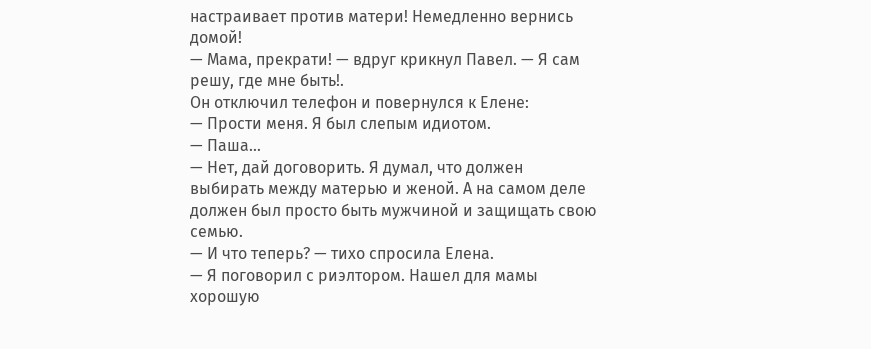настраивает против матери! Немедленно вернись домой!
— Мама, прекрати! — вдруг крикнул Павел. — Я сам решу, где мне быть!.
Он отключил телефон и повернулся к Елене:
— Прости меня. Я был слепым идиотом.
— Паша...
— Нет, дай договорить. Я думал, что должен выбирать между матерью и женой. А на самом деле должен был просто быть мужчиной и защищать свою семью.
— И что теперь? — тихо спросила Елена.
— Я поговорил с риэлтором. Нашел для мамы хорошую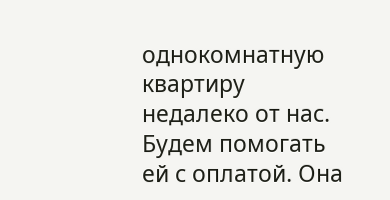однокомнатную квартиру недалеко от нас. Будем помогать ей с оплатой. Она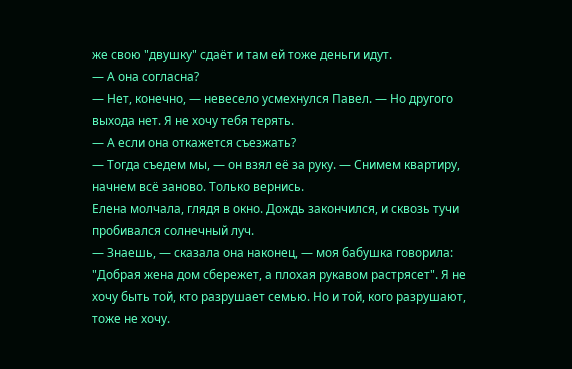же свою "двушку" сдаёт и там ей тоже деньги идут.
— А она согласна?
— Нет, конечно, — невесело усмехнулся Павел. — Но другого выхода нет. Я не хочу тебя терять.
— А если она откажется съезжать?
— Тогда съедем мы, — он взял её за руку. — Снимем квартиру, начнем всё заново. Только вернись.
Елена молчала, глядя в окно. Дождь закончился, и сквозь тучи пробивался солнечный луч.
— Знаешь, — сказала она наконец, — моя бабушка говорила: "Добрая жена дом сбережет, а плохая рукавом растрясет". Я не хочу быть той, кто разрушает семью. Но и той, кого разрушают, тоже не хочу.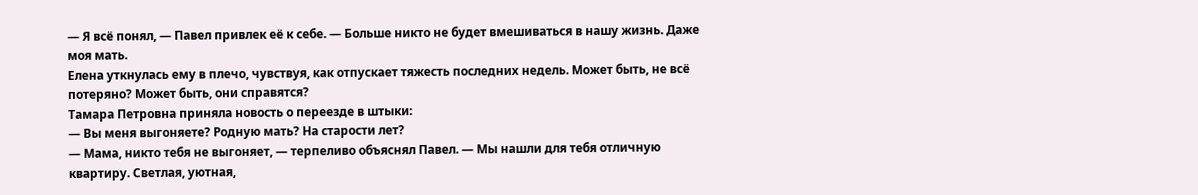— Я всё понял, — Павел привлек её к себе. — Больше никто не будет вмешиваться в нашу жизнь. Даже моя мать.
Елена уткнулась ему в плечо, чувствуя, как отпускает тяжесть последних недель. Может быть, не всё потеряно? Может быть, они справятся?
Тамара Петровна приняла новость о переезде в штыки:
— Вы меня выгоняете? Родную мать? На старости лет?
— Мама, никто тебя не выгоняет, — терпеливо объяснял Павел. — Мы нашли для тебя отличную квартиру. Светлая, уютная,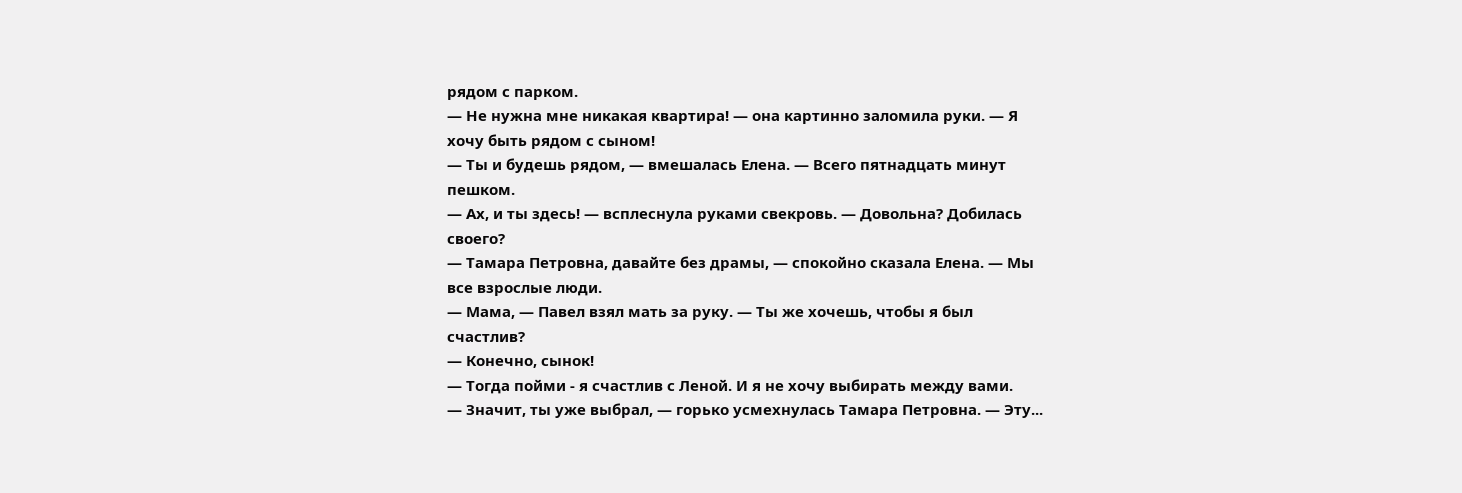рядом с парком.
— Не нужна мне никакая квартира! — она картинно заломила руки. — Я хочу быть рядом с сыном!
— Ты и будешь рядом, — вмешалась Елена. — Всего пятнадцать минут пешком.
— Ах, и ты здесь! — всплеснула руками свекровь. — Довольна? Добилась своего?
— Тамара Петровна, давайте без драмы, — спокойно сказала Елена. — Мы все взрослые люди.
— Мама, — Павел взял мать за руку. — Ты же хочешь, чтобы я был счастлив?
— Конечно, сынок!
— Тогда пойми - я счастлив с Леной. И я не хочу выбирать между вами.
— Значит, ты уже выбрал, — горько усмехнулась Тамара Петровна. — Эту...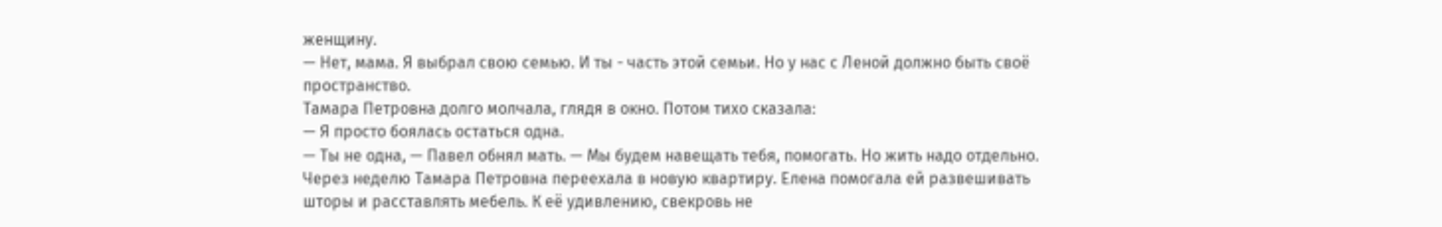женщину.
— Нет, мама. Я выбрал свою семью. И ты - часть этой семьи. Но у нас с Леной должно быть своё пространство.
Тамара Петровна долго молчала, глядя в окно. Потом тихо сказала:
— Я просто боялась остаться одна.
— Ты не одна, — Павел обнял мать. — Мы будем навещать тебя, помогать. Но жить надо отдельно.
Через неделю Тамара Петровна переехала в новую квартиру. Елена помогала ей развешивать шторы и расставлять мебель. К её удивлению, свекровь не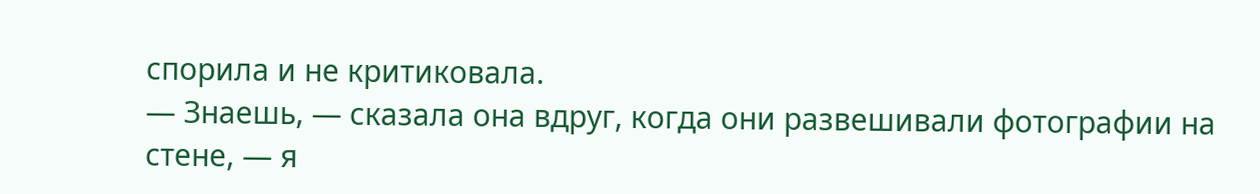спорила и не критиковала.
— Знаешь, — сказала она вдруг, когда они развешивали фотографии на стене, — я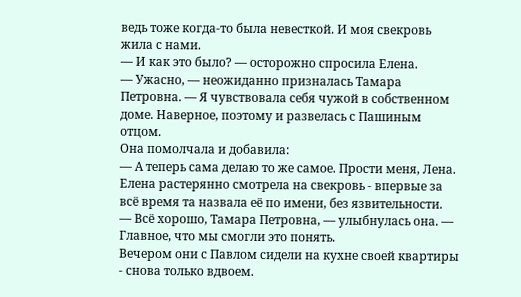ведь тоже когда-то была невесткой. И моя свекровь жила с нами.
— И как это было? — осторожно спросила Елена.
— Ужасно, — неожиданно призналась Тамара Петровна. — Я чувствовала себя чужой в собственном доме. Наверное, поэтому и развелась с Пашиным отцом.
Она помолчала и добавила:
— А теперь сама делаю то же самое. Прости меня, Лена.
Елена растерянно смотрела на свекровь - впервые за всё время та назвала её по имени, без язвительности.
— Всё хорошо, Тамара Петровна, — улыбнулась она. — Главное, что мы смогли это понять.
Вечером они с Павлом сидели на кухне своей квартиры - снова только вдвоем.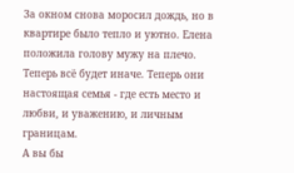За окном снова моросил дождь, но в квартире было тепло и уютно. Елена положила голову мужу на плечо. Теперь всё будет иначе. Теперь они настоящая семья - где есть место и любви, и уважению, и личным границам.
А вы бы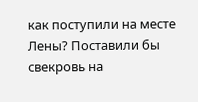как поступили на месте Лены? Поставили бы свекровь на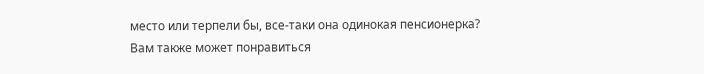место или терпели бы, все-таки она одинокая пенсионерка?
Вам также может понравиться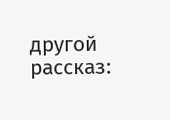другой рассказ: